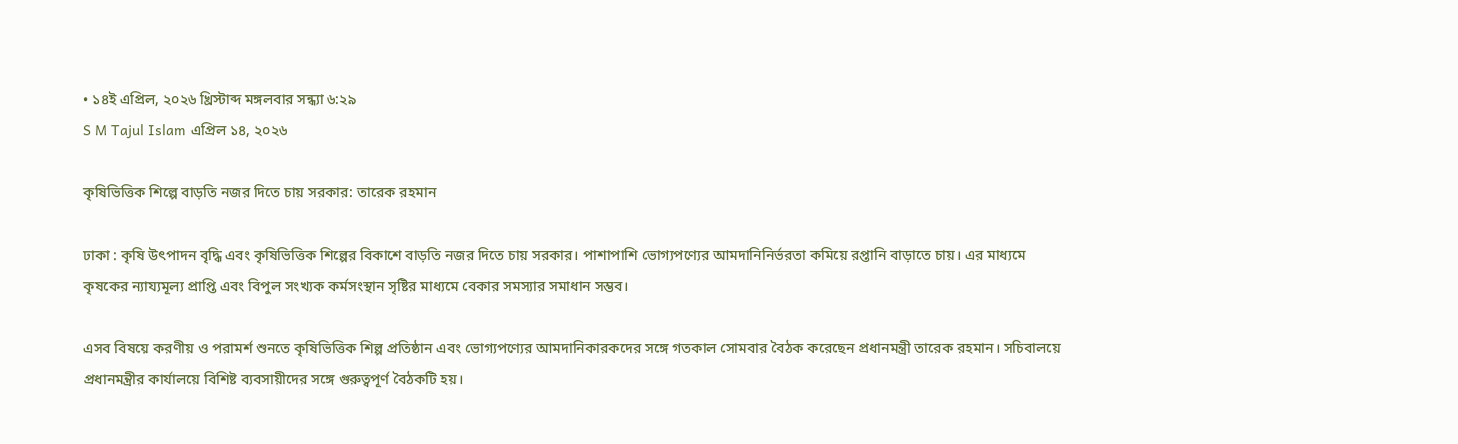• ১৪ই এপ্রিল, ২০২৬ খ্রিস্টাব্দ মঙ্গলবার সন্ধ্যা ৬:২৯
S M Tajul Islam এপ্রিল ১৪, ২০২৬

কৃষিভিত্তিক শিল্পে বাড়তি নজর দিতে চায় সরকার: তারেক রহমান

ঢাকা : কৃষি উৎপাদন বৃদ্ধি এবং কৃষিভিত্তিক শিল্পের বিকাশে বাড়তি নজর দিতে চায় সরকার। পাশাপাশি ভোগ্যপণ্যের আমদানিনির্ভরতা কমিয়ে রপ্তানি বাড়াতে চায়। এর মাধ্যমে কৃষকের ন্যায্যমূল্য প্রাপ্তি এবং বিপুল সংখ্যক কর্মসংস্থান সৃষ্টির মাধ্যমে বেকার সমস্যার সমাধান সম্ভব।

এসব বিষয়ে করণীয় ও পরামর্শ শুনতে কৃষিভিত্তিক শিল্প প্রতিষ্ঠান এবং ভোগ্যপণ্যের আমদানিকারকদের সঙ্গে গতকাল সোমবার বৈঠক করেছেন প্রধানমন্ত্রী তারেক রহমান। সচিবালয়ে প্রধানমন্ত্রীর কার্যালয়ে বিশিষ্ট ব্যবসায়ীদের সঙ্গে গুরুত্বপূর্ণ বৈঠকটি হয়।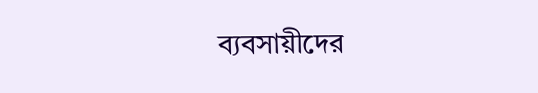ব্যবসায়ীদের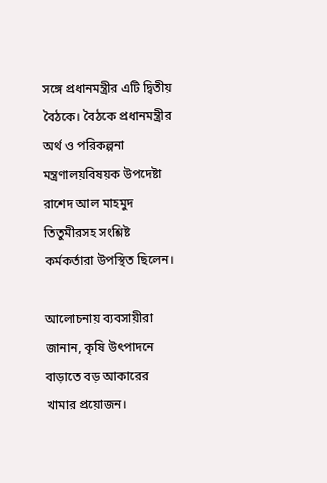সঙ্গে প্রধানমন্ত্রীর এটি দ্বিতীয় বৈঠকে। বৈঠকে প্রধানমন্ত্রীর অর্থ ও পরিকল্পনা মন্ত্রণালয়বিষয়ক উপদেষ্টা রাশেদ আল মাহমুদ তিতুমীরসহ সংশ্লিষ্ট কর্মকর্তারা উপস্থিত ছিলেন।

আলোচনায় ব্যবসায়ীরা জানান, কৃষি উৎপাদনে বাড়াতে বড় আকারের খামার প্রয়োজন।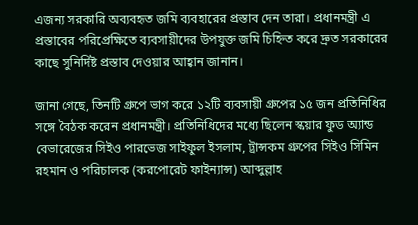এজন্য সরকারি অব্যবহৃত জমি ব্যবহারের প্রস্তাব দেন তারা। প্রধানমন্ত্রী এ প্রস্তাবের পরিপ্রেক্ষিতে ব্যবসায়ীদের উপযুক্ত জমি চিহ্নিত করে দ্রুত সরকারের কাছে সুনির্দিষ্ট প্রস্তাব দেওয়ার আহ্বান জানান।

জানা গেছে, তিনটি গ্রুপে ভাগ করে ১২টি ব্যবসায়ী গ্রুপের ১৫ জন প্রতিনিধির সঙ্গে বৈঠক করেন প্রধানমন্ত্রী। প্রতিনিধিদের মধ্যে ছিলেন স্কয়ার ফুড অ্যান্ড বেভারেজের সিইও পারভেজ সাইফুল ইসলাম, ট্রান্সকম গ্রুপের সিইও সিমিন রহমান ও পরিচালক (করপোরেট ফাইন্যান্স) আব্দুল্লাহ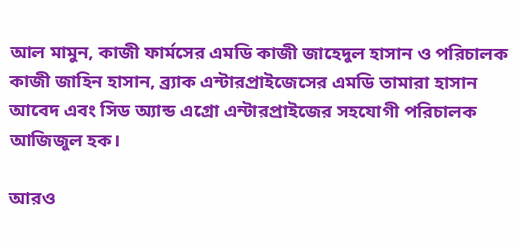আল মামুন, কাজী ফার্মসের এমডি কাজী জাহেদুল হাসান ও পরিচালক কাজী জাহিন হাসান, ব্র্যাক এন্টারপ্রাইজেসের এমডি তামারা হাসান আবেদ এবং সিড অ্যান্ড এগ্রো এন্টারপ্রাইজের সহযোগী পরিচালক আজিজুল হক।

আরও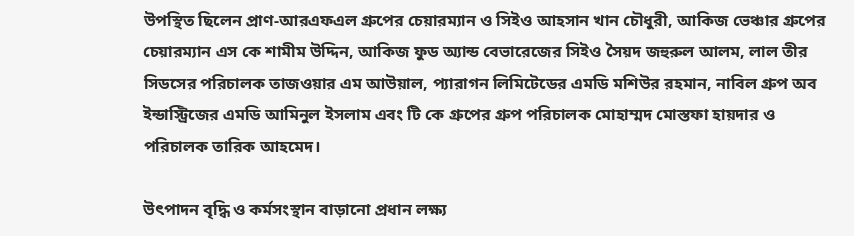উপস্থিত ছিলেন প্রাণ-আরএফএল গ্রুপের চেয়ারম্যান ও সিইও আহসান খান চৌধুরী, আকিজ ভেঞ্চার গ্রুপের চেয়ারম্যান এস কে শামীম উদ্দিন, আকিজ ফুড অ্যান্ড বেভারেজের সিইও সৈয়দ জহুরুল আলম, লাল তীর সিডসের পরিচালক তাজওয়ার এম আউয়াল, প্যারাগন লিমিটেডের এমডি মশিউর রহমান, নাবিল গ্রুপ অব ইন্ডাস্ট্রিজের এমডি আমিনুল ইসলাম এবং টি কে গ্রুপের গ্রুপ পরিচালক মোহাম্মদ মোস্তফা হায়দার ও পরিচালক তারিক আহমেদ।

উৎপাদন বৃদ্ধি ও কর্মসংস্থান বাড়ানো প্রধান লক্ষ্য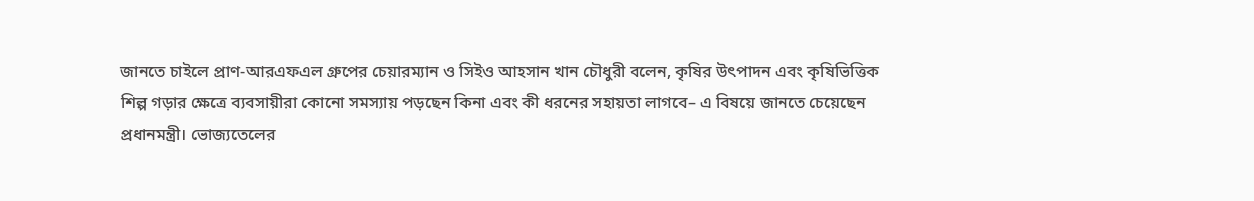জানতে চাইলে প্রাণ-আরএফএল গ্রুপের চেয়ারম্যান ও সিইও আহসান খান চৌধুরী বলেন, কৃষির উৎপাদন এবং কৃষিভিত্তিক শিল্প গড়ার ক্ষেত্রে ব্যবসায়ীরা কোনো সমস্যায় পড়ছেন কিনা এবং কী ধরনের সহায়তা লাগবে– এ বিষয়ে জানতে চেয়েছেন প্রধানমন্ত্রী। ভোজ্যতেলের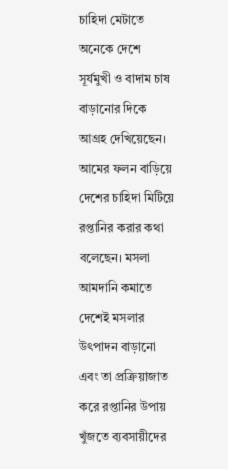চাহিদা মেটাতে অনেকে দেশে সূর্যমুখী ও বাদাম চাষ বাড়ানোর দিকে আগ্রহ দেখিয়েছেন। আমের ফলন বাড়িয়ে দেশের চাহিদা মিটিয়ে রপ্তানির করার কথা বলেছেন। মসলা আমদানি কমাতে দেশেই মসলার উৎপাদন বাড়ানো এবং তা প্রক্রিয়াজাত করে রপ্তানির উপায় খুঁজতে ব্যবসায়ীদের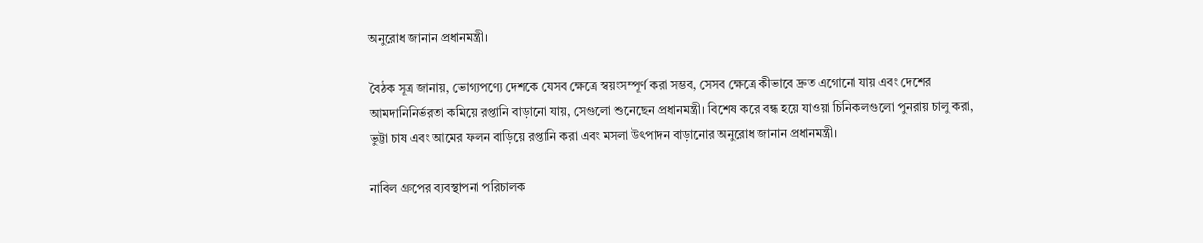অনুরোধ জানান প্রধানমন্ত্রী।

বৈঠক সূত্র জানায়, ভোগ্যপণ্যে দেশকে যেসব ক্ষেত্রে স্বয়ংসম্পূর্ণ করা সম্ভব, সেসব ক্ষেত্রে কীভাবে দ্রুত এগোনো যায় এবং দেশের আমদানিনির্ভরতা কমিয়ে রপ্তানি বাড়ানো যায়, সেগুলো শুনেছেন প্রধানমন্ত্রী। বিশেষ করে বন্ধ হয়ে যাওয়া চিনিকলগুলো পুনরায় চালু করা, ভুট্টা চাষ এবং আমের ফলন বাড়িয়ে রপ্তানি করা এবং মসলা উৎপাদন বাড়ানোর অনুরোধ জানান প্রধানমন্ত্রী।

নাবিল গ্রুপের ব্যবস্থাপনা পরিচালক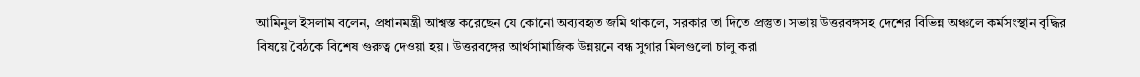আমিনুল ইসলাম বলেন, প্রধানমন্ত্রী আশ্বস্ত করেছেন যে কোনো অব্যবহৃত জমি থাকলে, সরকার তা দিতে প্রস্তুত। সভায় উত্তরবঙ্গসহ দেশের বিভিন্ন অঞ্চলে কর্মসংস্থান বৃদ্ধির বিষয়ে বৈঠকে বিশেষ গুরুত্ব দেওয়া হয়। উত্তরবঙ্গের আর্থসামাজিক উন্নয়নে বন্ধ সুগার মিলগুলো চালু করা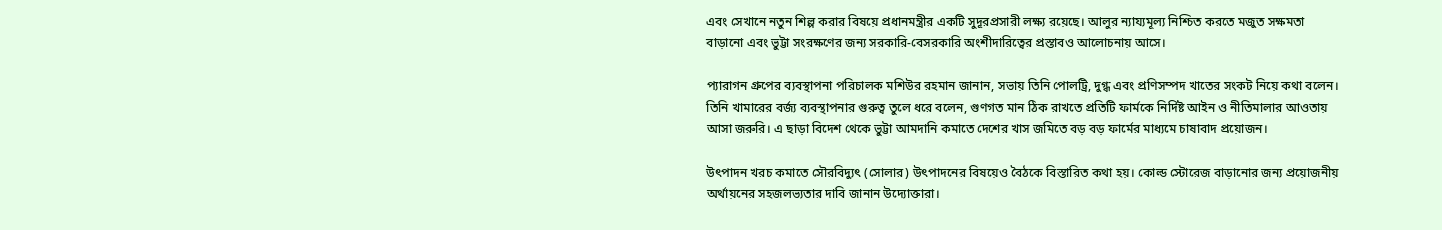এবং সেখানে নতুন শিল্প করার বিষয়ে প্রধানমন্ত্রীর একটি সুদূরপ্রসারী লক্ষ্য রয়েছে। আলুর ন্যায্যমূল্য নিশ্চিত করতে মজুত সক্ষমতা বাড়ানো এবং ভুট্টা সংরক্ষণের জন্য সরকারি-বেসরকারি অংশীদারিত্বের প্রস্তাবও আলোচনায় আসে।

প্যারাগন গ্রুপের ব্যবস্থাপনা পরিচালক মশিউর রহমান জানান, সভায় তিনি পোলট্রি, দুগ্ধ এবং প্রণিসম্পদ খাতের সংকট নিয়ে কথা বলেন। তিনি খামারের বর্জ্য ব্যবস্থাপনার গুরুত্ব তুলে ধরে বলেন, গুণগত মান ঠিক রাখতে প্রতিটি ফার্মকে নির্দিষ্ট আইন ও নীতিমালার আওতায় আসা জরুরি। এ ছাড়া বিদেশ থেকে ভুট্টা আমদানি কমাতে দেশের খাস জমিতে বড় বড় ফার্মের মাধ্যমে চাষাবাদ প্রয়োজন।

উৎপাদন খরচ কমাতে সৌরবিদ্যুৎ (সোলার) উৎপাদনের বিষয়েও বৈঠকে বিস্তারিত কথা হয়। কোল্ড স্টোরেজ বাড়ানোর জন্য প্রয়োজনীয় অর্থায়নের সহজলভ্যতার দাবি জানান উদ্যোক্তারা।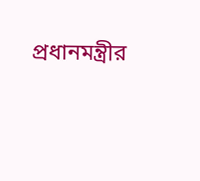প্রধানমন্ত্রীর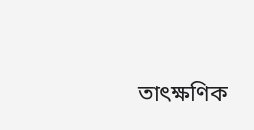তাৎক্ষণিক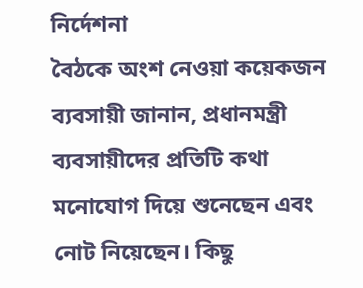নির্দেশনা
বৈঠকে অংশ নেওয়া কয়েকজন ব্যবসায়ী জানান, প্রধানমন্ত্রী ব্যবসায়ীদের প্রতিটি কথা মনোযোগ দিয়ে শুনেছেন এবং নোট নিয়েছেন। কিছু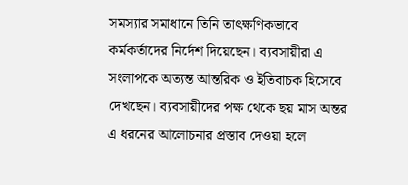সমস্যার সমাধানে তিনি তাৎক্ষণিকভাবে কর্মকর্তাদের নির্দেশ দিয়েছেন। ব্যবসায়ীরা এ সংলাপকে অত্যন্ত আন্তরিক ও ইতিবাচক হিসেবে দেখছেন। ব্যবসায়ীদের পক্ষ থেকে ছয় মাস অন্তর এ ধরনের আলোচনার প্রস্তাব দেওয়া হলে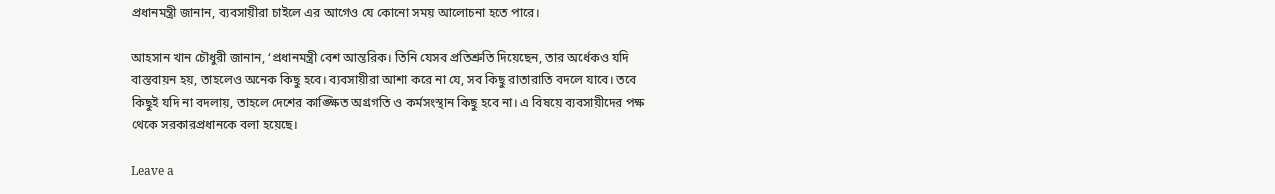প্রধানমন্ত্রী জানান, ব্যবসায়ীরা চাইলে এর আগেও যে কোনো সময় আলোচনা হতে পারে।

আহসান খান চৌধুরী জানান, ‘প্রধানমন্ত্রী বেশ আন্তরিক। তিনি যেসব প্রতিশ্রুতি দিয়েছেন, তার অর্ধেকও যদি বাস্তবায়ন হয়, তাহলেও অনেক কিছু হবে। ব্যবসায়ীরা আশা করে না যে, সব কিছু রাতারাতি বদলে যাবে। তবে কিছুই যদি না বদলায়, তাহলে দেশের কাঙ্ক্ষিত অগ্রগতি ও কর্মসংস্থান কিছু হবে না। এ বিষয়ে ব্যবসায়ীদের পক্ষ থেকে সরকারপ্রধানকে বলা হয়েছে।

Leave a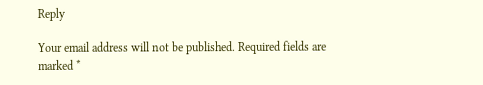Reply

Your email address will not be published. Required fields are marked *